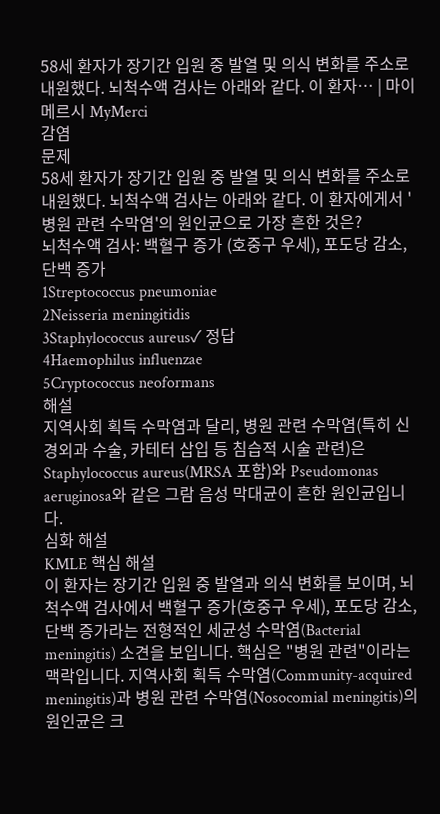58세 환자가 장기간 입원 중 발열 및 의식 변화를 주소로 내원했다. 뇌척수액 검사는 아래와 같다. 이 환자… | 마이메르시 MyMerci
감염
문제
58세 환자가 장기간 입원 중 발열 및 의식 변화를 주소로 내원했다. 뇌척수액 검사는 아래와 같다. 이 환자에게서 '병원 관련 수막염'의 원인균으로 가장 흔한 것은?
뇌척수액 검사: 백혈구 증가 (호중구 우세), 포도당 감소, 단백 증가
1Streptococcus pneumoniae
2Neisseria meningitidis
3Staphylococcus aureus✓ 정답
4Haemophilus influenzae
5Cryptococcus neoformans
해설
지역사회 획득 수막염과 달리, 병원 관련 수막염(특히 신경외과 수술, 카테터 삽입 등 침습적 시술 관련)은 Staphylococcus aureus(MRSA 포함)와 Pseudomonas aeruginosa와 같은 그람 음성 막대균이 흔한 원인균입니다.
심화 해설
KMLE 핵심 해설
이 환자는 장기간 입원 중 발열과 의식 변화를 보이며, 뇌척수액 검사에서 백혈구 증가(호중구 우세), 포도당 감소, 단백 증가라는 전형적인 세균성 수막염(Bacterial meningitis) 소견을 보입니다. 핵심은 "병원 관련"이라는 맥락입니다. 지역사회 획득 수막염(Community-acquired meningitis)과 병원 관련 수막염(Nosocomial meningitis)의 원인균은 크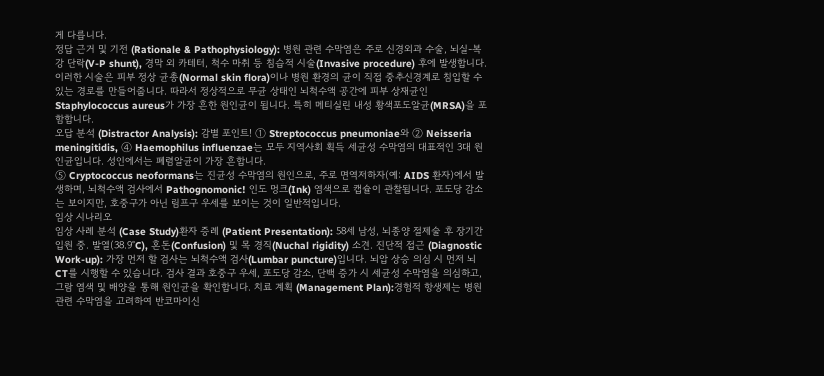게 다릅니다.
정답 근거 및 기전 (Rationale & Pathophysiology): 병원 관련 수막염은 주로 신경외과 수술, 뇌실-복강 단락(V-P shunt), 경막 외 카테터, 척수 마취 등 침습적 시술(Invasive procedure) 후에 발생합니다. 이러한 시술은 피부 정상 균총(Normal skin flora)이나 병원 환경의 균이 직접 중추신경계로 침입할 수 있는 경로를 만들어줍니다. 따라서 정상적으로 무균 상태인 뇌척수액 공간에 피부 상재균인 Staphylococcus aureus가 가장 흔한 원인균이 됩니다. 특히 메티실린 내성 황색포도알균(MRSA)을 포함합니다.
오답 분석 (Distractor Analysis): 감별 포인트! ① Streptococcus pneumoniae와 ② Neisseria meningitidis, ④ Haemophilus influenzae는 모두 지역사회 획득 세균성 수막염의 대표적인 3대 원인균입니다. 성인에서는 폐렴알균이 가장 흔합니다.
⑤ Cryptococcus neoformans는 진균성 수막염의 원인으로, 주로 면역저하자(예: AIDS 환자)에서 발생하며, 뇌척수액 검사에서 Pathognomonic! 인도 멍크(Ink) 염색으로 캡슐이 관찰됩니다. 포도당 감소는 보이지만, 호중구가 아닌 림프구 우세를 보이는 것이 일반적입니다.
임상 시나리오
임상 사례 분석 (Case Study)환자 증례 (Patient Presentation): 58세 남성, 뇌종양 절제술 후 장기간 입원 중. 발열(38.9°C), 혼돈(Confusion) 및 목 경직(Nuchal rigidity) 소견. 진단적 접근 (Diagnostic Work-up): 가장 먼저 할 검사는 뇌척수액 검사(Lumbar puncture)입니다. 뇌압 상승 의심 시 먼저 뇌 CT를 시행할 수 있습니다. 검사 결과 호중구 우세, 포도당 감소, 단백 증가 시 세균성 수막염을 의심하고, 그람 염색 및 배양을 통해 원인균을 확인합니다. 치료 계획 (Management Plan):경험적 항생제는 병원 관련 수막염을 고려하여 반코마이신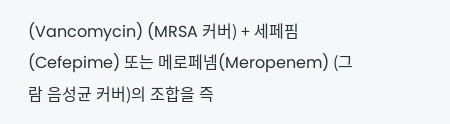(Vancomycin) (MRSA 커버) + 세페핌(Cefepime) 또는 메로페넴(Meropenem) (그람 음성균 커버)의 조합을 즉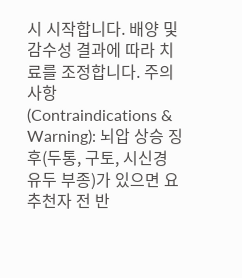시 시작합니다. 배양 및 감수성 결과에 따라 치료를 조정합니다. 주의사항 (Contraindications & Warning): 뇌압 상승 징후(두통, 구토, 시신경 유두 부종)가 있으면 요추천자 전 반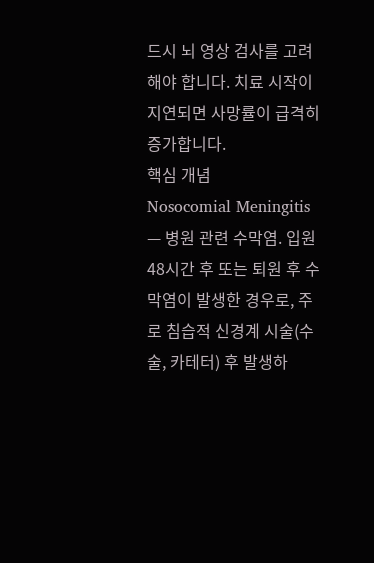드시 뇌 영상 검사를 고려해야 합니다. 치료 시작이 지연되면 사망률이 급격히 증가합니다.
핵심 개념
Nosocomial Meningitis — 병원 관련 수막염. 입원 48시간 후 또는 퇴원 후 수막염이 발생한 경우로, 주로 침습적 신경계 시술(수술, 카테터) 후 발생하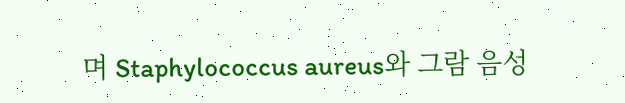며 Staphylococcus aureus와 그람 음성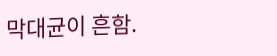막대균이 흔함.